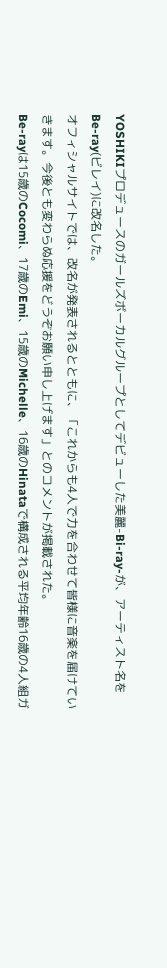YOSHIKIプロデュースのガールズボーカルグループとしてデビューした美麗-Bi-ray-が、アーティスト名をBe-ray(ビレイ)に改名した。
オフィシャルサイトでは、改名が発表されるとともに、「これからも4人で力を合わせて皆様に音楽を届けていきます。今後とも変わらぬ応援をどうぞお願い申し上げます」とのコメントが掲載された。
Be-rayは15歳のCocomi、17歳のEmi、15歳のMichelle、16歳のHinataで構成される平均年齢16歳の4人組ガ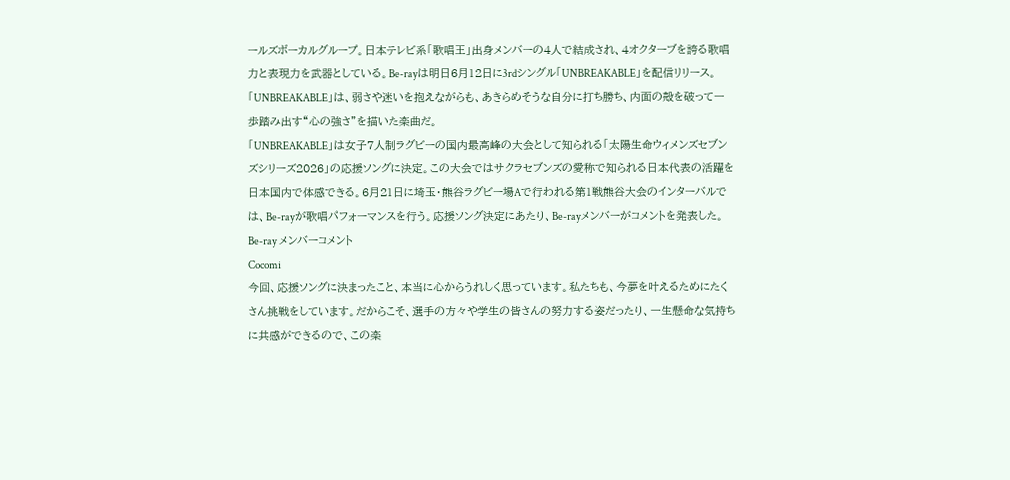ールズボーカルグループ。日本テレビ系「歌唱王」出身メンバーの4人で結成され、4オクターブを誇る歌唱力と表現力を武器としている。Be-rayは明日6月12日に3rdシングル「UNBREAKABLE」を配信リリース。「UNBREAKABLE」は、弱さや迷いを抱えながらも、あきらめそうな自分に打ち勝ち、内面の殻を破って一歩踏み出す“心の強さ”を描いた楽曲だ。
「UNBREAKABLE」は女子7人制ラグビーの国内最高峰の大会として知られる「太陽生命ウィメンズセブンズシリーズ2026」の応援ソングに決定。この大会ではサクラセブンズの愛称で知られる日本代表の活躍を日本国内で体感できる。6月21日に埼玉・熊谷ラグビー場Aで行われる第1戦熊谷大会のインターバルでは、Be-rayが歌唱パフォーマンスを行う。応援ソング決定にあたり、Be-rayメンバーがコメントを発表した。
Be-ray メンバーコメント
Cocomi
今回、応援ソングに決まったこと、本当に心からうれしく思っています。私たちも、今夢を叶えるためにたくさん挑戦をしています。だからこそ、選手の方々や学生の皆さんの努力する姿だったり、一生懸命な気持ちに共感ができるので、この楽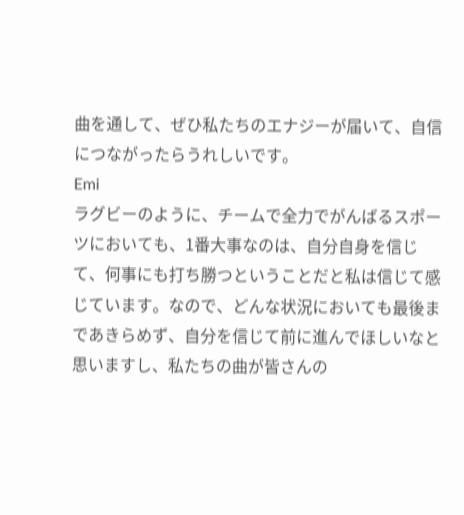曲を通して、ぜひ私たちのエナジーが届いて、自信につながったらうれしいです。
Emi
ラグビーのように、チームで全力でがんばるスポーツにおいても、1番大事なのは、自分自身を信じて、何事にも打ち勝つということだと私は信じて感じています。なので、どんな状況においても最後まであきらめず、自分を信じて前に進んでほしいなと思いますし、私たちの曲が皆さんの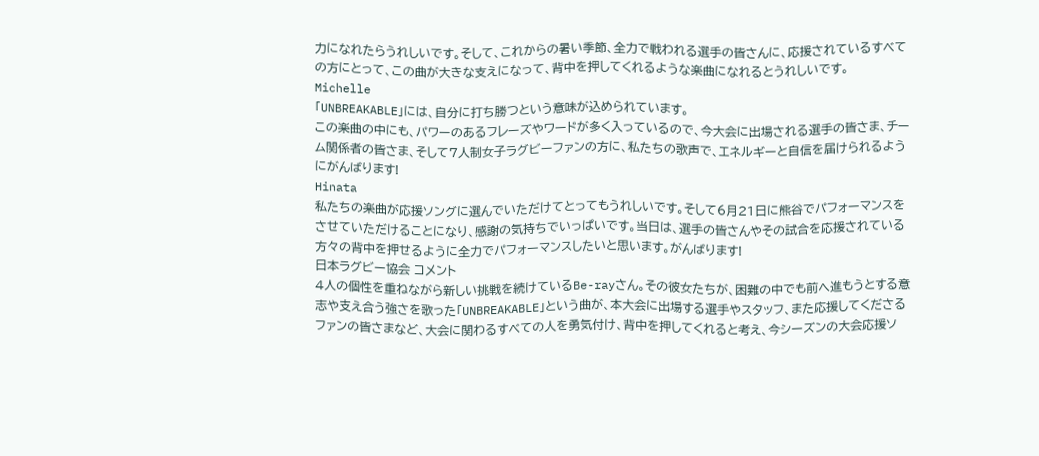力になれたらうれしいです。そして、これからの暑い季節、全力で戦われる選手の皆さんに、応援されているすべての方にとって、この曲が大きな支えになって、背中を押してくれるような楽曲になれるとうれしいです。
Michelle
「UNBREAKABLE」には、自分に打ち勝つという意味が込められています。
この楽曲の中にも、パワーのあるフレーズやワードが多く入っているので、今大会に出場される選手の皆さま、チーム関係者の皆さま、そして7人制女子ラグビーファンの方に、私たちの歌声で、エネルギーと自信を届けられるようにがんばります!
Hinata
私たちの楽曲が応援ソングに選んでいただけてとってもうれしいです。そして6月21日に熊谷でパフォーマンスをさせていただけることになり、感謝の気持ちでいっぱいです。当日は、選手の皆さんやその試合を応援されている方々の背中を押せるように全力でパフォーマンスしたいと思います。がんばります!
日本ラグビー協会 コメント
4⼈の個性を重ねながら新しい挑戦を続けているBe-rayさん。その彼女たちが、困難の中でも前へ進もうとする意志や⽀え合う強さを歌った「UNBREAKABLE」という曲が、本大会に出場する選手やスタッフ、また応援してくださるファンの皆さまなど、大会に関わるすべての人を勇気付け、背中を押してくれると考え、今シーズンの大会応援ソ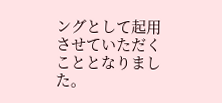ングとして起用させていただくこととなりました。